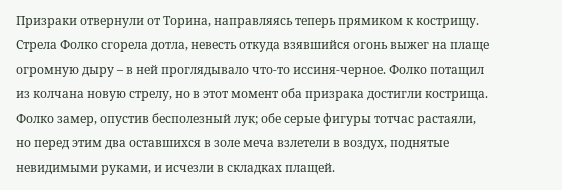Призраки отвернули от Торина, направляясь теперь прямиком к кострищу. Стрела Фолко сгорела дотла, невесть откуда взявшийся огонь выжег на плаще огромную дыру – в ней проглядывало что-то иссиня-черное. Фолко потащил из колчана новую стрелу, но в этот момент оба призрака достигли кострища.
Фолко замер, опустив бесполезный лук; обе серые фигуры тотчас растаяли, но перед этим два оставшихся в золе меча взлетели в воздух, поднятые невидимыми руками, и исчезли в складках плащей.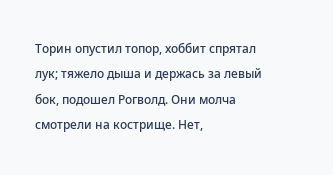Торин опустил топор, хоббит спрятал лук; тяжело дыша и держась за левый бок, подошел Рогволд. Они молча смотрели на кострище. Нет,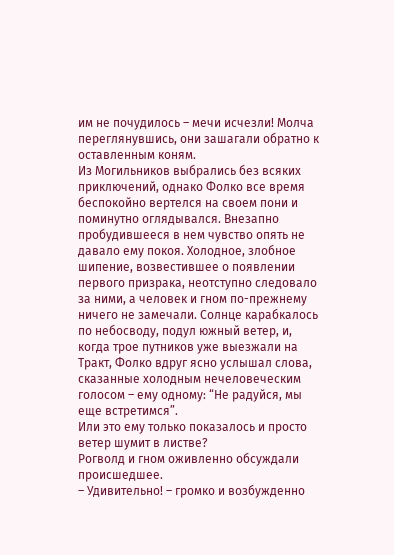им не почудилось – мечи исчезли! Молча переглянувшись, они зашагали обратно к оставленным коням.
Из Могильников выбрались без всяких приключений, однако Фолко все время беспокойно вертелся на своем пони и поминутно оглядывался. Внезапно пробудившееся в нем чувство опять не давало ему покоя. Холодное, злобное шипение, возвестившее о появлении первого призрака, неотступно следовало за ними, а человек и гном по-прежнему ничего не замечали. Солнце карабкалось по небосводу, подул южный ветер, и, когда трое путников уже выезжали на Тракт, Фолко вдруг ясно услышал слова, сказанные холодным нечеловеческим голосом – ему одному: “Не радуйся, мы еще встретимся”.
Или это ему только показалось и просто ветер шумит в листве?
Рогволд и гном оживленно обсуждали происшедшее.
– Удивительно! – громко и возбужденно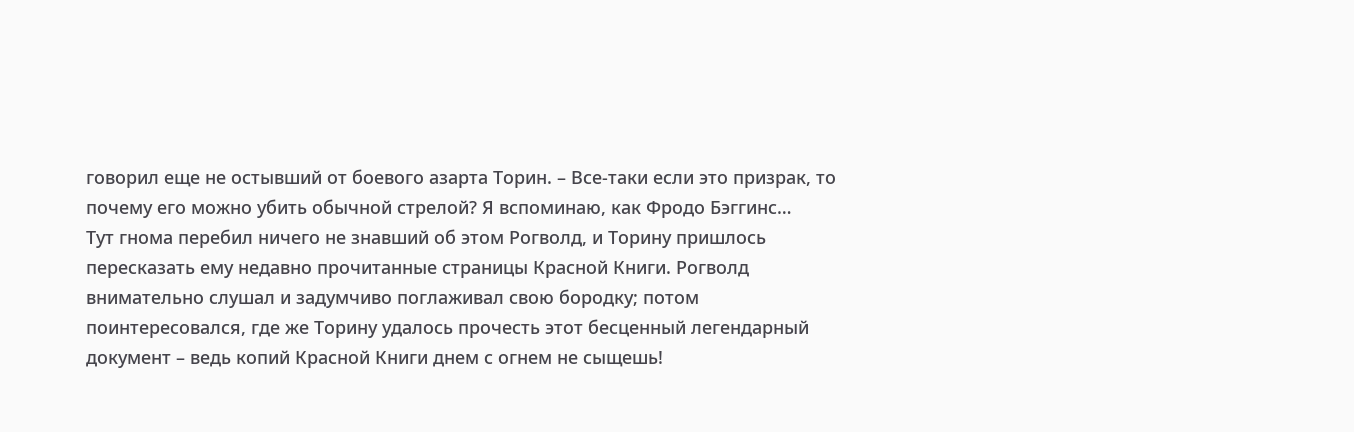говорил еще не остывший от боевого азарта Торин. – Все-таки если это призрак, то почему его можно убить обычной стрелой? Я вспоминаю, как Фродо Бэггинс…
Тут гнома перебил ничего не знавший об этом Рогволд, и Торину пришлось пересказать ему недавно прочитанные страницы Красной Книги. Рогволд внимательно слушал и задумчиво поглаживал свою бородку; потом поинтересовался, где же Торину удалось прочесть этот бесценный легендарный документ – ведь копий Красной Книги днем с огнем не сыщешь!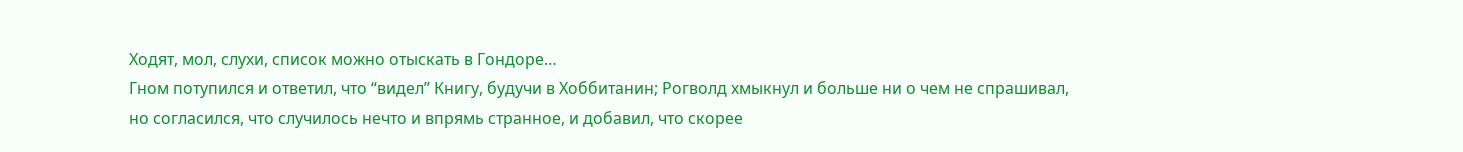Ходят, мол, слухи, список можно отыскать в Гондоре…
Гном потупился и ответил, что “видел” Книгу, будучи в Хоббитанин; Рогволд хмыкнул и больше ни о чем не спрашивал, но согласился, что случилось нечто и впрямь странное, и добавил, что скорее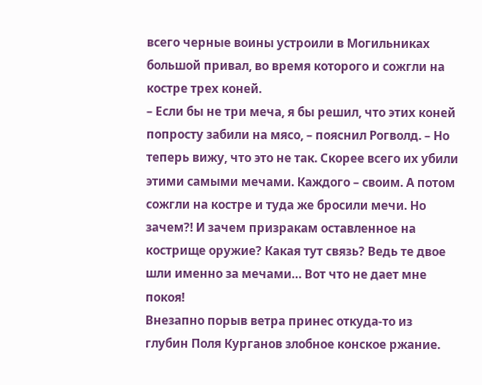всего черные воины устроили в Могильниках большой привал, во время которого и сожгли на костре трех коней.
– Если бы не три меча, я бы решил, что этих коней попросту забили на мясо, – пояснил Рогволд. – Но теперь вижу, что это не так. Скорее всего их убили этими самыми мечами. Каждого – своим. А потом сожгли на костре и туда же бросили мечи. Но зачем?! И зачем призракам оставленное на кострище оружие? Какая тут связь? Ведь те двое шли именно за мечами… Вот что не дает мне покоя!
Внезапно порыв ветра принес откуда-то из глубин Поля Курганов злобное конское ржание.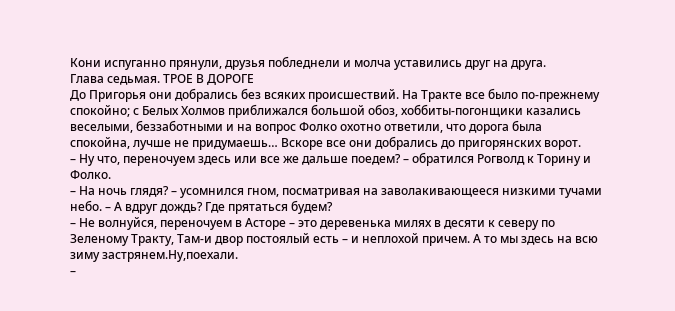Кони испуганно прянули, друзья побледнели и молча уставились друг на друга.
Глава седьмая. ТРОЕ В ДОРОГЕ
До Пригорья они добрались без всяких происшествий. На Тракте все было по-прежнему спокойно; с Белых Холмов приближался большой обоз, хоббиты-погонщики казались веселыми, беззаботными и на вопрос Фолко охотно ответили, что дорога была спокойна, лучше не придумаешь… Вскоре все они добрались до пригорянских ворот.
– Ну что, переночуем здесь или все же дальше поедем? – обратился Рогволд к Торину и Фолко.
– На ночь глядя? – усомнился гном, посматривая на заволакивающееся низкими тучами небо. – А вдруг дождь? Где прятаться будем?
– Не волнуйся, переночуем в Асторе – это деревенька милях в десяти к северу по Зеленому Тракту, Там-и двор постоялый есть – и неплохой причем. А то мы здесь на всю зиму застрянем.Ну,поехали.
–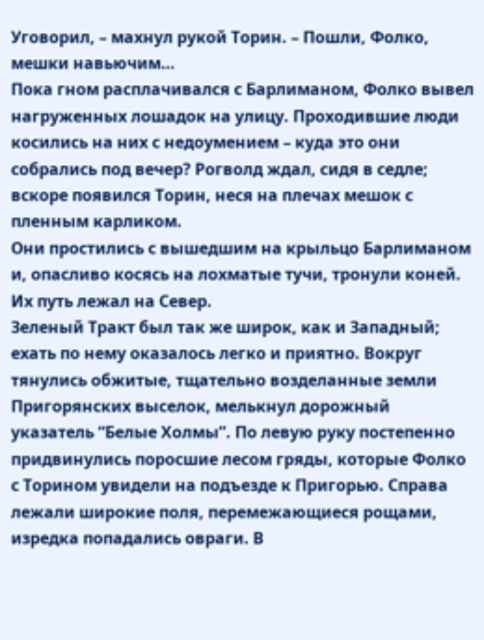Уговорил, – махнул рукой Торин. – Пошли, Фолко, мешки навьючим…
Пока гном расплачивался с Барлиманом, Фолко вывел нагруженных лошадок на улицу. Проходившие люди косились на них с недоумением – куда это они собрались под вечер? Рогволд ждал, сидя в седле;
вскоре появился Торин, неся на плечах мешок с пленным карликом.
Они простились с вышедшим на крыльцо Барлиманом и, опасливо косясь на лохматые тучи, тронули коней. Их путь лежал на Север.
Зеленый Тракт был так же широк, как и Западный; ехать по нему оказалось легко и приятно. Вокруг тянулись обжитые, тщательно возделанные земли Пригорянских выселок, мелькнул дорожный указатель “Белые Холмы”. По левую руку постепенно придвинулись поросшие лесом гряды, которые Фолко с Торином увидели на подъезде к Пригорью. Справа лежали широкие поля, перемежающиеся рощами, изредка попадались овраги. В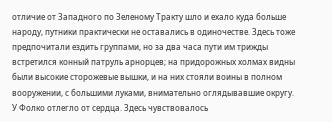отличие от Западного по Зеленому Тракту шло и ехало куда больше народу, путники практически не оставались в одиночестве. Здесь тоже предпочитали ездить группами, но за два часа пути им трижды встретился конный патруль арнорцев; на придорожных холмах видны были высокие сторожевые вышки, и на них стояли воины в полном вооружении, с большими луками, внимательно оглядывавшие округу. У Фолко отлегло от сердца. Здесь чувствовалось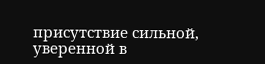присутствие сильной, уверенной в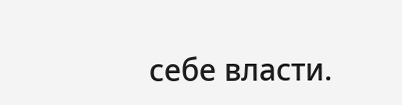себе власти.